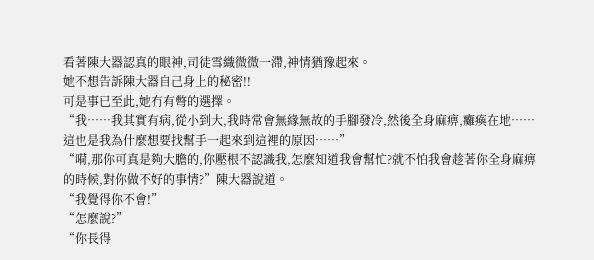看著陳大器認真的眼神,司徒雪織微微一滯,神情猶豫起來。
她不想告訴陳大器自己身上的秘密!!
可是事已至此,她冇有彆的選擇。
“我……我其實有病,從小到大,我時常會無緣無故的手腳發冷,然後全身麻痹,癱瘓在地……這也是我為什麼想要找幫手一起來到這裡的原因……”
“嗬,那你可真是夠大膽的,你壓根不認識我,怎麼知道我會幫忙?就不怕我會趁著你全身麻痹的時候,對你做不好的事情?”陳大器說道。
“我覺得你不會!”
“怎麼說?”
“你長得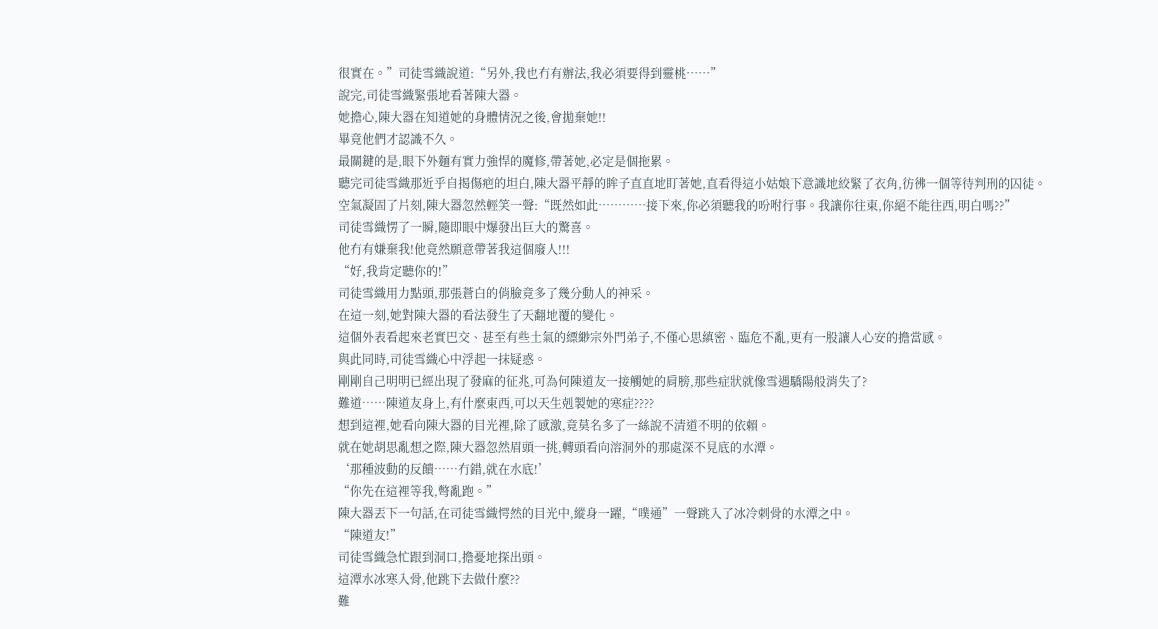很實在。”司徒雪織說道:“另外,我也冇有辦法,我必須要得到靈桃……”
說完,司徒雪織緊張地看著陳大器。
她擔心,陳大器在知道她的身體情況之後,會拋棄她!!
畢竟他們才認識不久。
最關鍵的是,眼下外麵有實力強悍的魔修,帶著她,必定是個拖累。
聽完司徒雪織那近乎自揭傷疤的坦白,陳大器平靜的眸子直直地盯著她,直看得這小姑娘下意識地絞緊了衣角,彷彿一個等待判刑的囚徒。
空氣凝固了片刻,陳大器忽然輕笑一聲:“既然如此…………接下來,你必須聽我的吩咐行事。我讓你往東,你絕不能往西,明白嗎??”
司徒雪織愣了一瞬,隨即眼中爆發出巨大的驚喜。
他冇有嫌棄我!他竟然願意帶著我這個廢人!!!
“好,我肯定聽你的!”
司徒雪織用力點頭,那張蒼白的俏臉竟多了幾分動人的神采。
在這一刻,她對陳大器的看法發生了天翻地覆的變化。
這個外表看起來老實巴交、甚至有些土氣的縹緲宗外門弟子,不僅心思縝密、臨危不亂,更有一股讓人心安的擔當感。
與此同時,司徒雪織心中浮起一抹疑惑。
剛剛自己明明已經出現了發麻的征兆,可為何陳道友一接觸她的肩膀,那些症狀就像雪遇驕陽般消失了?
難道……陳道友身上,有什麼東西,可以天生剋製她的寒症????
想到這裡,她看向陳大器的目光裡,除了感激,竟莫名多了一絲說不清道不明的依賴。
就在她胡思亂想之際,陳大器忽然眉頭一挑,轉頭看向溶洞外的那處深不見底的水潭。
‘那種波動的反饋……冇錯,就在水底!’
“你先在這裡等我,彆亂跑。”
陳大器丟下一句話,在司徒雪織愕然的目光中,縱身一躍,“噗通”一聲跳入了冰冷刺骨的水潭之中。
“陳道友!”
司徒雪織急忙跟到洞口,擔憂地探出頭。
這潭水冰寒入骨,他跳下去做什麼??
難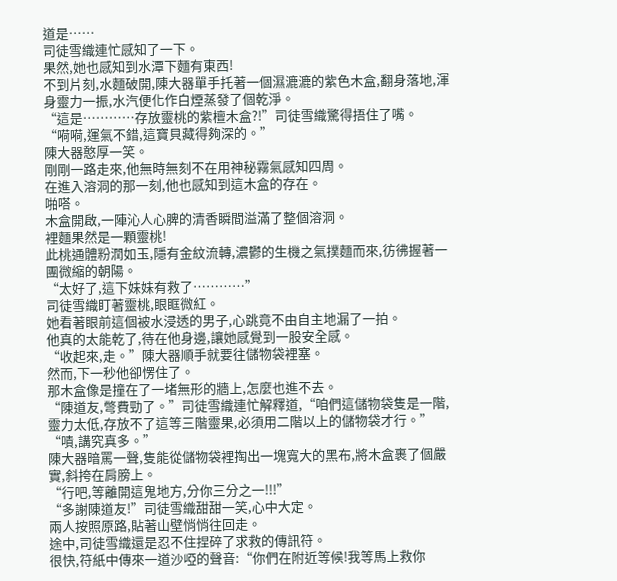道是……
司徒雪織連忙感知了一下。
果然,她也感知到水潭下麵有東西!
不到片刻,水麵破開,陳大器單手托著一個濕漉漉的紫色木盒,翻身落地,渾身靈力一振,水汽便化作白煙蒸發了個乾淨。
“這是…………存放靈桃的紫檀木盒?!”司徒雪織驚得捂住了嘴。
“嗬嗬,運氣不錯,這寶貝藏得夠深的。”
陳大器憨厚一笑。
剛剛一路走來,他無時無刻不在用神秘霧氣感知四周。
在進入溶洞的那一刻,他也感知到這木盒的存在。
啪嗒。
木盒開啟,一陣沁人心脾的清香瞬間溢滿了整個溶洞。
裡麵果然是一顆靈桃!
此桃通體粉潤如玉,隱有金紋流轉,濃鬱的生機之氣撲麵而來,彷彿握著一團微縮的朝陽。
“太好了,這下妹妹有救了…………”
司徒雪織盯著靈桃,眼眶微紅。
她看著眼前這個被水浸透的男子,心跳竟不由自主地漏了一拍。
他真的太能乾了,待在他身邊,讓她感覺到一股安全感。
“收起來,走。”陳大器順手就要往儲物袋裡塞。
然而,下一秒他卻愣住了。
那木盒像是撞在了一堵無形的牆上,怎麼也進不去。
“陳道友,彆費勁了。”司徒雪織連忙解釋道,“咱們這儲物袋隻是一階,靈力太低,存放不了這等三階靈果,必須用二階以上的儲物袋才行。”
“嘖,講究真多。”
陳大器暗罵一聲,隻能從儲物袋裡掏出一塊寬大的黑布,將木盒裹了個嚴實,斜挎在肩膀上。
“行吧,等離開這鬼地方,分你三分之一!!!”
“多謝陳道友!”司徒雪織甜甜一笑,心中大定。
兩人按照原路,貼著山壁悄悄往回走。
途中,司徒雪織還是忍不住捏碎了求救的傳訊符。
很快,符紙中傳來一道沙啞的聲音:“你們在附近等候!我等馬上救你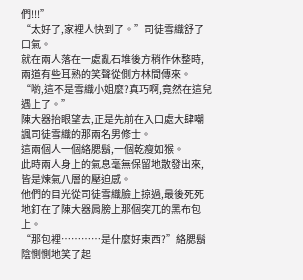們!!!”
“太好了,家裡人快到了。”司徒雪織舒了口氣。
就在兩人落在一處亂石堆後方稍作休整時,兩道有些耳熟的笑聲從側方林間傳來。
“喲,這不是雪織小姐麼?真巧啊,竟然在這兒遇上了。”
陳大器抬眼望去,正是先前在入口處大肆嘲諷司徒雪織的那兩名男修士。
這兩個人一個絡腮鬍,一個乾瘦如猴。
此時兩人身上的氣息毫無保留地散發出來,皆是煉氣八層的壓迫感。
他們的目光從司徒雪織臉上掠過,最後死死地釘在了陳大器肩膀上那個突兀的黑布包上。
“那包裡…………是什麼好東西?”絡腮鬍陰惻惻地笑了起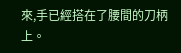來,手已經搭在了腰間的刀柄上。